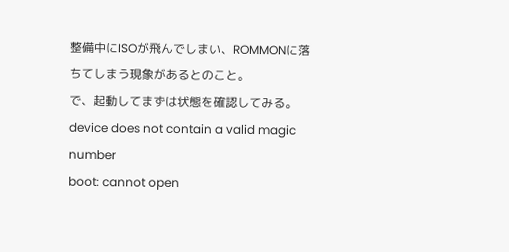整備中にISOが飛んでしまい、ROMMONに落ちてしまう現象があるとのこと。
で、起動してまずは状態を確認してみる。
device does not contain a valid magic number
boot: cannot open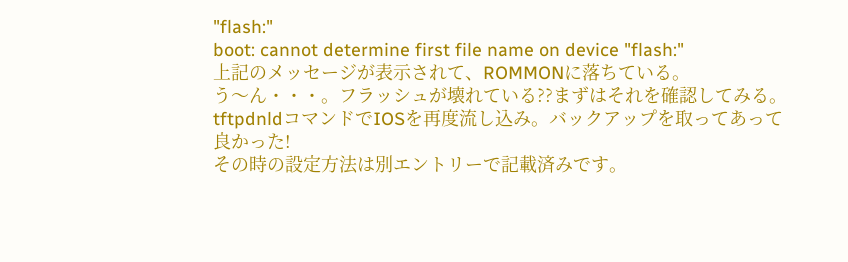"flash:"
boot: cannot determine first file name on device "flash:"
上記のメッセージが表示されて、ROMMONに落ちている。
う〜ん・・・。フラッシュが壊れている??まずはそれを確認してみる。
tftpdnldコマンドでIOSを再度流し込み。バックアップを取ってあって良かった!
その時の設定方法は別エントリーで記載済みです。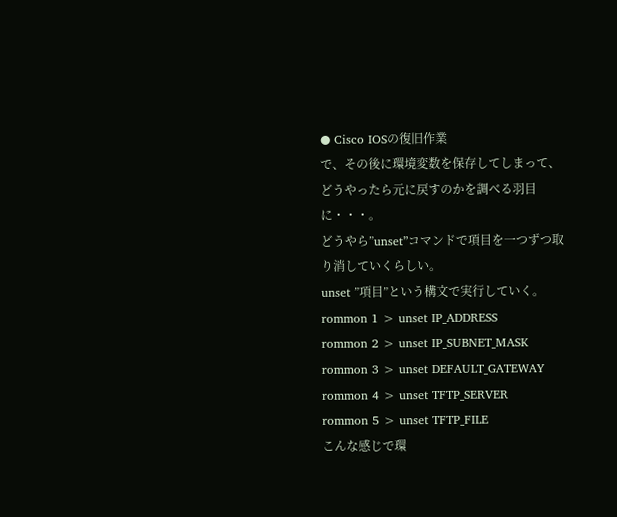● Cisco IOSの復旧作業
で、その後に環境変数を保存してしまって、どうやったら元に戻すのかを調べる羽目に・・・。
どうやら”unset”コマンドで項目を一つずつ取り消していくらしい。
unset ”項目”という構文で実行していく。
rommon 1 > unset IP_ADDRESS
rommon 2 > unset IP_SUBNET_MASK
rommon 3 > unset DEFAULT_GATEWAY
rommon 4 > unset TFTP_SERVER
rommon 5 > unset TFTP_FILE
こんな感じで環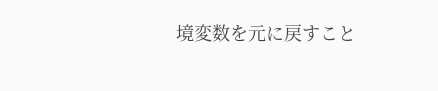境変数を元に戻すこと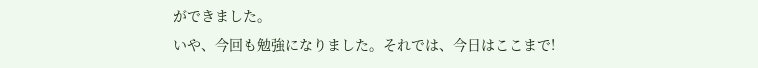ができました。
いや、今回も勉強になりました。それでは、今日はここまで!